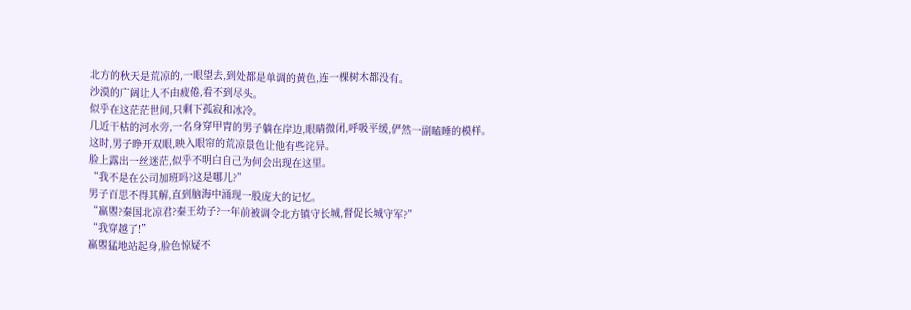北方的秋天是荒凉的,一眼望去,到处都是单调的黄色,连一棵树木都没有。
沙漠的广阔让人不由疲倦,看不到尽头。
似乎在这茫茫世间,只剩下孤寂和冰冷。
几近干枯的河水旁,一名身穿甲胄的男子躺在岸边,眼睛微闭,呼吸平缓,俨然一副瞌睡的模样。
这时,男子睁开双眼,映入眼帘的荒凉景色让他有些诧异。
脸上露出一丝迷茫,似乎不明白自己为何会出现在这里。
“我不是在公司加班吗?这是哪儿?”
男子百思不得其解,直到脑海中涌现一股庞大的记忆。
“嬴瞾?秦国北凉君?秦王幼子?一年前被调令北方镇守长城,督促长城守军?”
“我穿越了!”
嬴瞾猛地站起身,脸色惊疑不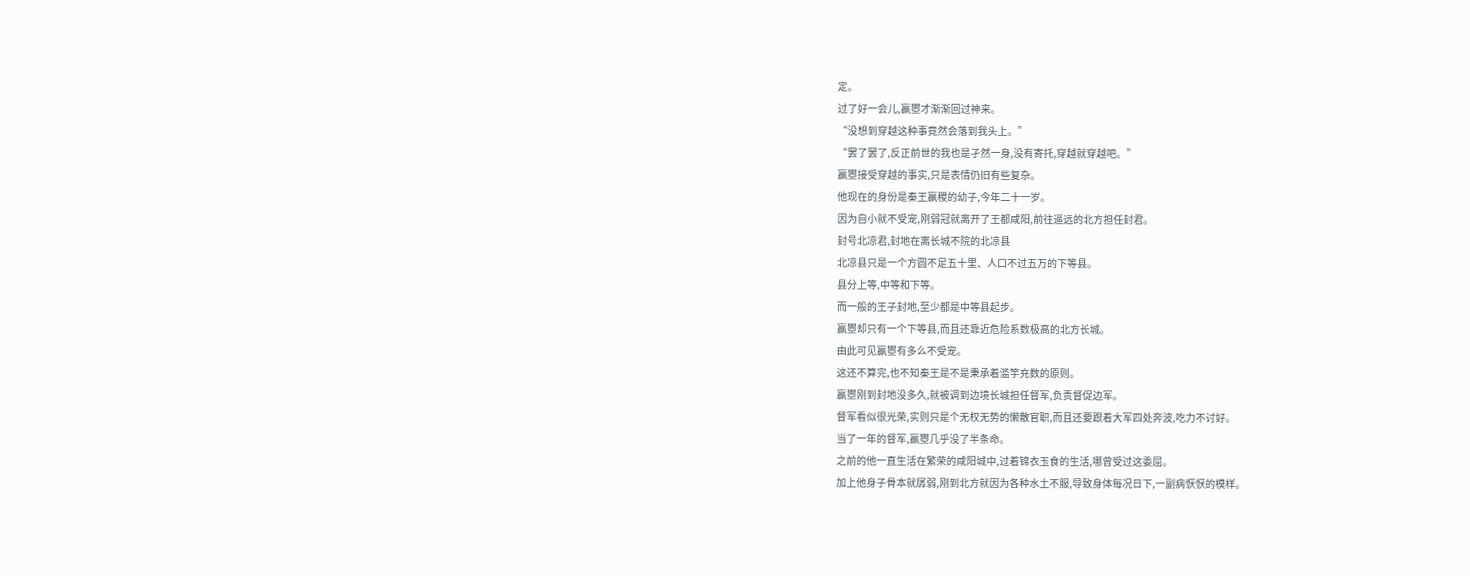定。
过了好一会儿,嬴瞾才渐渐回过神来。
“没想到穿越这种事竟然会落到我头上。”
“罢了罢了,反正前世的我也是孑然一身,没有寄托,穿越就穿越吧。”
嬴瞾接受穿越的事实,只是表情仍旧有些复杂。
他现在的身份是秦王嬴稷的幼子,今年二十一岁。
因为自小就不受宠,刚弱冠就离开了王都咸阳,前往遥远的北方担任封君。
封号北凉君,封地在离长城不院的北凉县
北凉县只是一个方圆不足五十里、人口不过五万的下等县。
县分上等,中等和下等。
而一般的王子封地,至少都是中等县起步。
嬴瞾却只有一个下等县,而且还靠近危险系数极高的北方长城。
由此可见嬴瞾有多么不受宠。
这还不算完,也不知秦王是不是秉承着滥竽充数的原则。
嬴瞾刚到封地没多久,就被调到边境长城担任督军,负责督促边军。
督军看似很光荣,实则只是个无权无势的懒散官职,而且还要跟着大军四处奔波,吃力不讨好。
当了一年的督军,嬴瞾几乎没了半条命。
之前的他一直生活在繁荣的咸阳城中,过着锦衣玉食的生活,哪曾受过这委屈。
加上他身子骨本就孱弱,刚到北方就因为各种水土不服,导致身体每况日下,一副病恹恹的模样。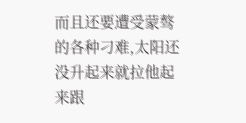而且还要遭受蒙骜的各种刁难,太阳还没升起来就拉他起来跟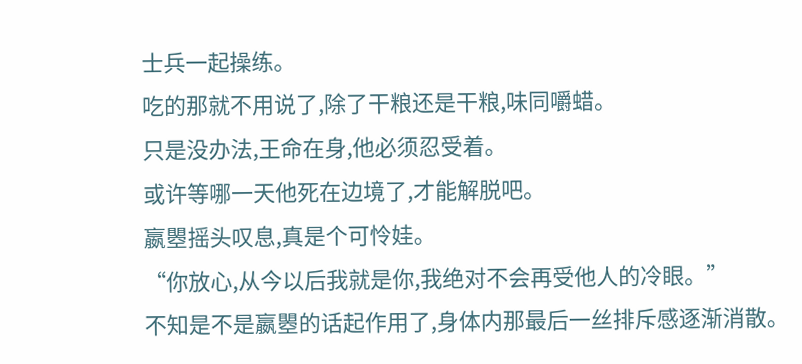士兵一起操练。
吃的那就不用说了,除了干粮还是干粮,味同嚼蜡。
只是没办法,王命在身,他必须忍受着。
或许等哪一天他死在边境了,才能解脱吧。
嬴瞾摇头叹息,真是个可怜娃。
“你放心,从今以后我就是你,我绝对不会再受他人的冷眼。”
不知是不是嬴瞾的话起作用了,身体内那最后一丝排斥感逐渐消散。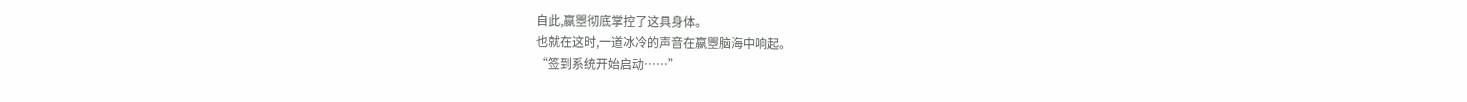自此,嬴瞾彻底掌控了这具身体。
也就在这时,一道冰冷的声音在嬴瞾脑海中响起。
“签到系统开始启动……”